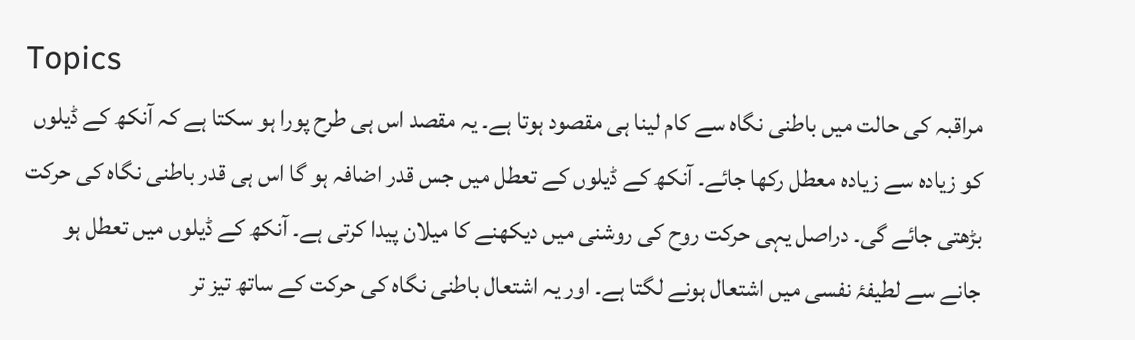Topics
مراقبہ کی حالت میں باطنی نگاہ سے کام لینا ہی مقصود ہوتا ہے۔ یہ مقصد اس ہی طرح پورا ہو سکتا ہے کہ آنکھ کے ڈیلوں کو زیادہ سے زیادہ معطل رکھا جائے۔ آنکھ کے ڈیلوں کے تعطل میں جس قدر اضافہ ہو گا اس ہی قدر باطنی نگاہ کی حرکت بڑھتی جائے گی۔ دراصل یہی حرکت روح کی روشنی میں دیکھنے کا میلان پیدا کرتی ہے۔ آنکھ کے ڈیلوں میں تعطل ہو جانے سے لطیفۂ نفسی میں اشتعال ہونے لگتا ہے۔ اور یہ اشتعال باطنی نگاہ کی حرکت کے ساتھ تیز تر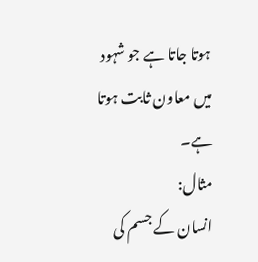ہوتا جاتا ہے جو شہود میں معاون ثابت ہوتا ہے۔
مثال:
انسان کے جسم کی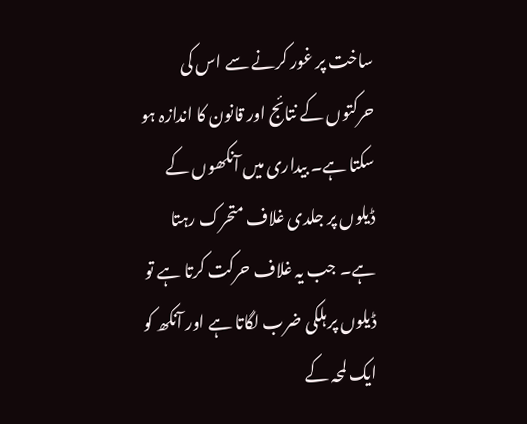ساخت پر غور کرنے سے اس کی حرکتوں کے نتائج اور قانون کا اندازہ ہو سکتا ہے۔ بیداری میں آنکھوں کے ڈیلوں پر جلدی غلاف متحرک رہتا ہے۔ جب یہ غلاف حرکت کرتا ہے تو ڈیلوں پر ہلکی ضرب لگاتا ہے اور آنکھ کو ایک لمحہ کے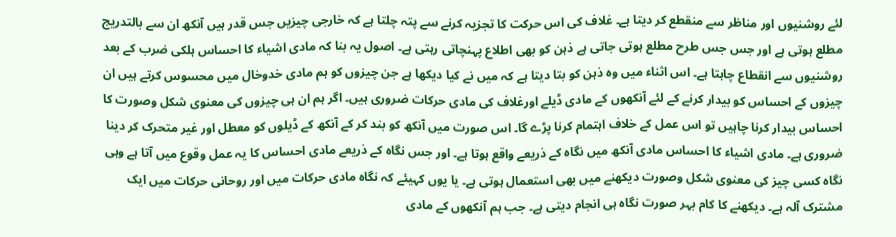لئے روشنیوں اور مناظر سے منقطع کر دیتا ہے۔ غلاف کی اس حرکت کا تجزیہ کرنے سے پتہ چلتا ہے کہ خارجی چیزیں جس قدر ہیں آنکھ ان سے بالتدریج مطلع ہوتی ہے اور جس جس طرح مطلع ہوتی جاتی ہے ذہن کو بھی اطلاع پہنچاتی رہتی ہے۔ اصول یہ بنا کہ مادی اشیاء کا احساس ہلکی ضرب کے بعد روشنیوں سے انقطاع چاہتا ہے۔ اس اثناء میں وہ ذہن کو بتا دیتا ہے کہ میں نے کیا دیکھا ہے جن چیزوں کو ہم مادی خدوخال میں محسوس کرتے ہیں ان چیزوں کے احساس کو بیدار کرنے کے لئے آنکھوں کے مادی ڈیلے اورغلاف کی مادی حرکات ضروری ہیں۔ اگر ہم ان ہی چیزوں کی معنوی شکل وصورت کا احساس بیدار کرنا چاہیں تو اس عمل کے خلاف اہتمام کرنا پڑے گا۔ اس صورت میں آنکھ کو بند کر کے آنکھ کے ڈیلوں کو معطل اور غیر متحرک کر دینا ضروری ہے۔ مادی اشیاء کا احساس مادی آنکھ میں نگاہ کے ذریعے واقع ہوتا ہے۔ اور جس نگاہ کے ذریعے مادی احساس کا یہ عمل وقوع میں آتا ہے وہی نگاہ کسی چیز کی معنوی شکل وصورت دیکھنے میں بھی استعمال ہوتی ہے۔ یا یوں کہیئے کہ نگاہ مادی حرکات میں اور روحانی حرکات میں ایک مشترک آلہ ہے۔ دیکھنے کا کام بہر صورت نگاہ ہی انجام دیتی ہے۔ جب ہم آنکھوں کے مادی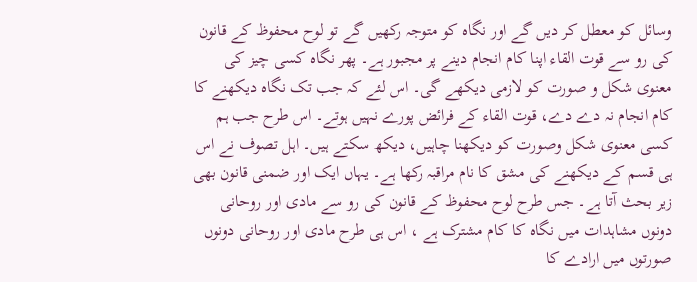وسائل کو معطل کر دیں گے اور نگاہ کو متوجہ رکھیں گے تو لوح محفوظ کے قانون کی رو سے قوت القاء اپنا کام انجام دینے پر مجبور ہے۔ پھر نگاہ کسی چیز کی معنوی شکل و صورت کو لازمی دیکھے گی۔ اس لئے کہ جب تک نگاہ دیکھنے کا کام انجام نہ دے دے، قوت القاء کے فرائض پورے نہیں ہوتے۔ اس طرح جب ہم کسی معنوی شکل وصورت کو دیکھنا چاہیں، دیکھ سکتے ہیں۔ اہل تصوف نے اس ہی قسم کے دیکھنے کی مشق کا نام مراقبہ رکھا ہے۔ یہاں ایک اور ضمنی قانون بھی زیر بحث آتا ہے۔ جس طرح لوح محفوظ کے قانون کی رو سے مادی اور روحانی دونوں مشاہدات میں نگاہ کا کام مشترک ہے ، اس ہی طرح مادی اور روحانی دونوں صورتوں میں ارادے کا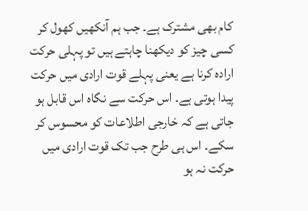کام بھی مشترک ہے۔ جب ہم آنکھیں کھول کر کسی چیز کو دیکھنا چاہتے ہیں تو پہلی حرکت ارادہ کرنا ہے یعنی پہلے قوت ارادی میں حرکت پیدا ہوتی ہے۔ اس حرکت سے نگاہ اس قابل ہو جاتی ہے کہ خارجی اطلاعات کو محسوس کر سکے۔ اس ہی طرح جب تک قوت ارادی میں حرکت نہ ہو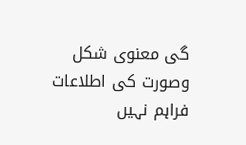گی معنوی شکل وصورت کی اطلاعات فراہم نہیں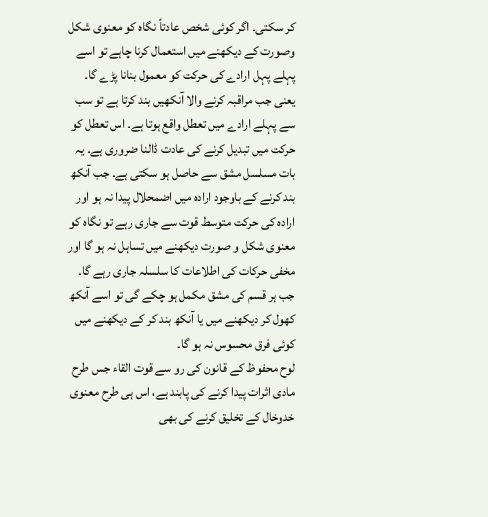کر سکتی۔ اگر کوئی شخص عادتاً نگاہ کو معنوی شکل وصورت کے دیکھنے میں استعمال کرنا چاہے تو اسے پہلے پہل ارادے کی حرکت کو معمول بنانا پڑے گا۔ یعنی جب مراقبہ کرنے والا آنکھیں بند کرتا ہے تو سب سے پہلے ارادے میں تعطل واقع ہوتا ہے۔ اس تعطل کو حرکت میں تبدیل کرنے کی عادت ڈالنا ضروری ہے۔ یہ بات مسلسل مشق سے حاصل ہو سکتی ہے۔ جب آنکھ بند کرنے کے باوجود ارادہ میں اضمحلال پیدا نہ ہو اور ارادہ کی حرکت متوسط قوت سے جاری رہے تو نگاہ کو معنوی شکل و صورت دیکھنے میں تساہل نہ ہو گا اور مخفی حرکات کی اطلاعات کا سلسلہ جاری رہے گا۔ جب ہر قسم کی مشق مکمل ہو چکے گی تو اسے آنکھ کھول کر دیکھنے میں یا آنکھ بند کر کے دیکھنے میں کوئی فرق محسوس نہ ہو گا۔
لوح محفوظ کے قانون کی رو سے قوت القاء جس طرح مادی اثرات پیدا کرنے کی پابند ہے، اس ہی طرح معنوی خدوخال کے تخلیق کرنے کی بھی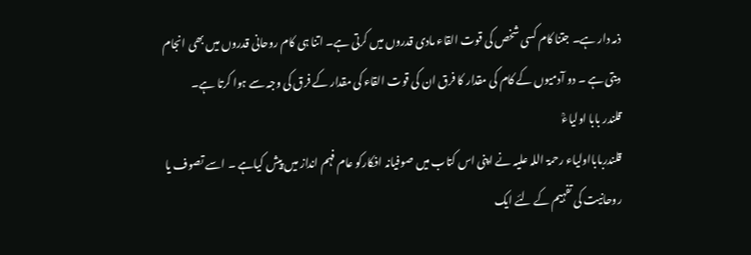ذمہ دار ہے۔ جتنا کام کسی شخص کی قوت القاء مادی قدروں میں کرتی ہے۔ اتنا ہی کام روحانی قدروں میں بھی انجام دیتی ہے ۔ دو آدمیوں کے کام کی مقدار کا فرق ان کی قوت القاء کی مقدار کے فرق کی وجہ سے ہوا کرتا ہے۔
قلندر بابا اولیاءؒ
قلندربابااولیاء رحمۃ اللہ علیہ نے اپنی اس کتاب میں صوفیانہ افکارکو عام فہم انداز میں پیش کیاہے ۔ اسے تصوف یا روحانیت کی تفہیم کے لئے ایک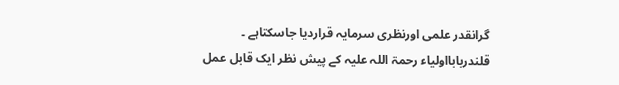گرانقدر علمی اورنظری سرمایہ قراردیا جاسکتاہے ۔ قلندربابااولیاء رحمۃ اللہ علیہ کے پیش نظر ایک قابل عمل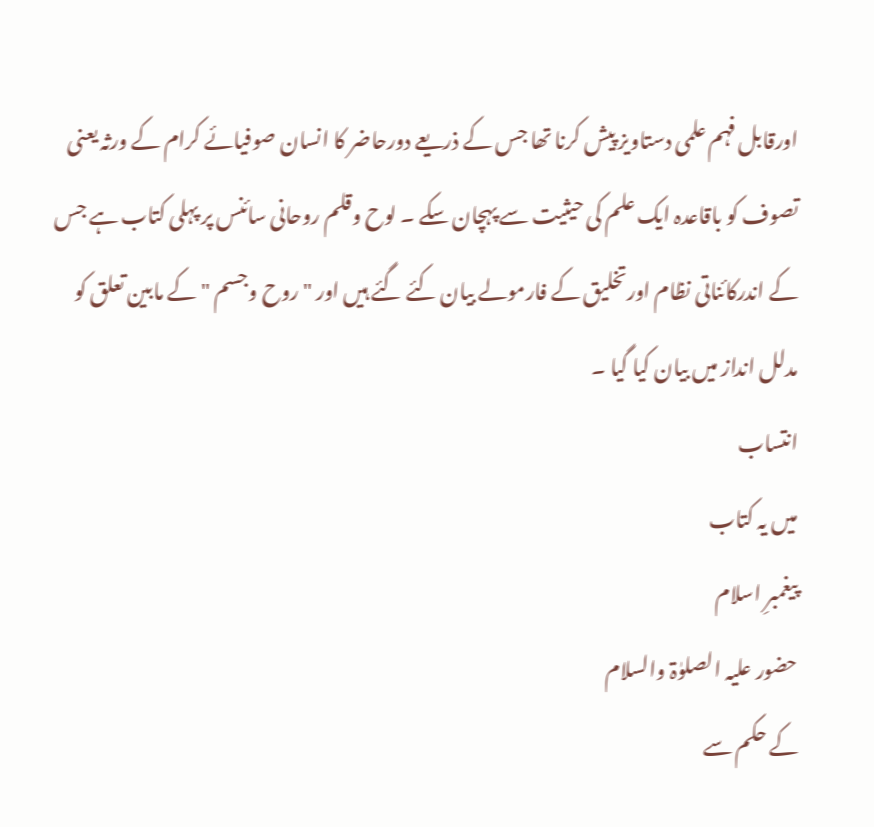اورقابل فہم علمی دستاویز پیش کرنا تھا جس کے ذریعے دورحاضر کا انسان صوفیائے کرام کے ورثہ یعنی تصوف کو باقاعدہ ایک علم کی حیثیت سے پہچان سکے ۔ لوح وقلم روحانی سائنس پر پہلی کتاب ہے جس کے اندرکائناتی نظام اورتخلیق کے فارمولے بیان کئے گئے ہیں اور "روح وجسم " کے مابین تعلق کو مدلل انداز میں بیان کیا گیا ۔
انتساب
میں یہ کتاب
پیغمبرِ اسلام
حضور علیہ الصلوٰۃ والسلام
کے حکم سے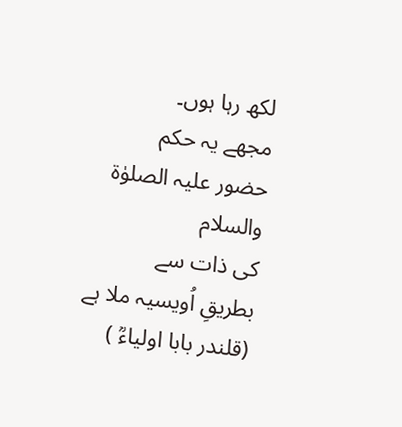لکھ رہا ہوں۔
مجھے یہ حکم
حضور علیہ الصلوٰۃ والسلام
کی ذات سے
بطریقِ اُویسیہ ملا ہے
(قلندر بابا اولیاءؒ )